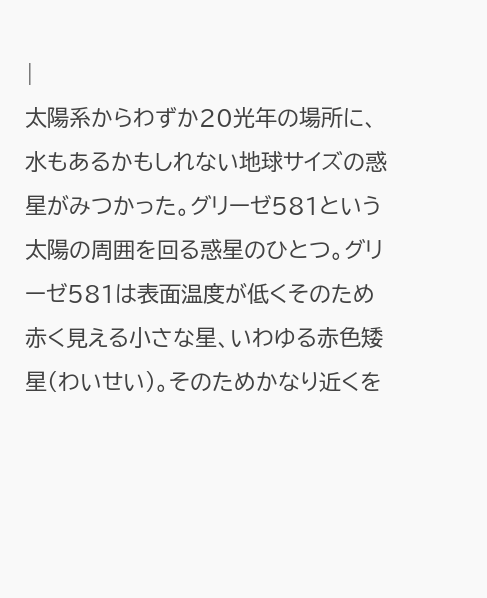|
太陽系からわずか20光年の場所に、水もあるかもしれない地球サイズの惑星がみつかった。グリーゼ581という太陽の周囲を回る惑星のひとつ。グリーゼ581は表面温度が低くそのため赤く見える小さな星、いわゆる赤色矮星(わいせい)。そのためかなり近くを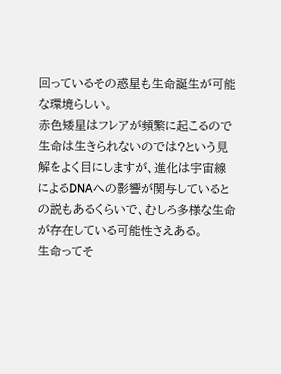回っているその惑星も生命誕生が可能な環境らしい。
赤色矮星はフレアが頻繁に起こるので生命は生きられないのでは?という見解をよく目にしますが、進化は宇宙線によるDNAへの影響が関与しているとの説もあるくらいで、むしろ多様な生命が存在している可能性さえある。
生命ってそ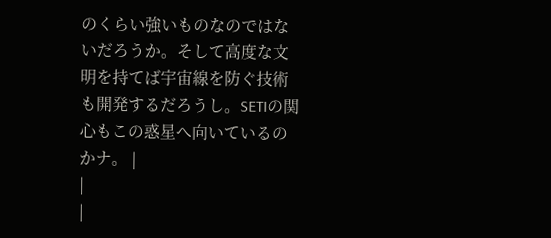のくらい強いものなのではないだろうか。そして高度な文明を持てば宇宙線を防ぐ技術も開発するだろうし。SETIの関心もこの惑星へ向いているのかナ。 |
|
|